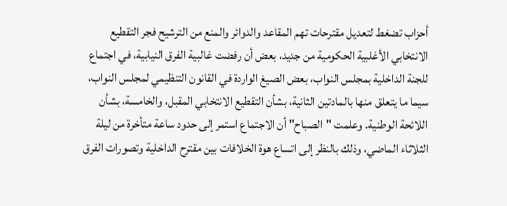أحزاب تضغط لتعديل مقترحات تهم المقاعد والدوائر والمنع من الترشيح فجر التقطيع الانتخابي الأغلبية الحكومية من جديد، بعض أن رفضت غالبية الفرق النيابية، في اجتماع للجنة الداخلية بمجلس النواب، بعض الصيغ الواردة في القانون التنظيمي لمجلس النواب، سيما ما يتعلق منها بالمادتين الثانية، بشأن التقطيع الانتخابي المقبل، والخامسة، بشأن اللائحة الوطنية. وعلمت "الصباح" أن الاجتماع استمر إلى حدود ساعة متأخرة من ليلة الثلاثاء الماضي، وذلك بالنظر إلى اتساع هوة الخلافات بين مقترح الداخلية وتصورات الفرق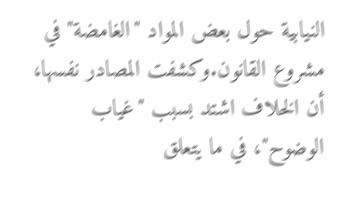النيابية حول بعض المواد "الغامضة" في مشروع القانون.وكشفت المصادر نفسها، أن الخلاف اشتد بسبب "غياب الوضوح"، في ما يتعلق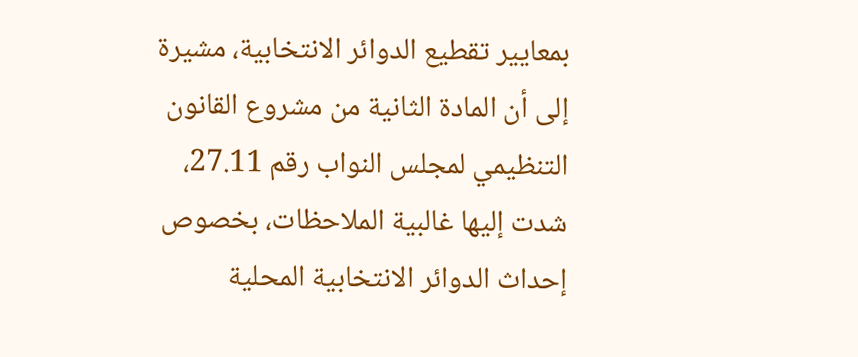بمعايير تقطيع الدوائر الانتخابية، مشيرة إلى أن المادة الثانية من مشروع القانون التنظيمي لمجلس النواب رقم 27.11، شدت إليها غالبية الملاحظات، بخصوص إحداث الدوائر الانتخابية المحلية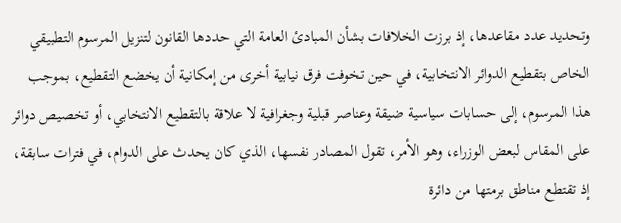وتحديد عدد مقاعدها، إذ برزت الخلافات بشأن المبادئ العامة التي حددها القانون لتنزيل المرسوم التطبيقي الخاص بتقطيع الدوائر الانتخابية، في حين تخوفت فرق نيابية أخرى من إمكانية أن يخضع التقطيع، بموجب هذا المرسوم، إلى حسابات سياسية ضيقة وعناصر قبلية وجغرافية لا علاقة بالتقطيع الانتخابي، أو تخصيص دوائر على المقاس لبعض الوزراء، وهو الأمر، تقول المصادر نفسها، الذي كان يحدث على الدوام، في فترات سابقة، إذ تقتطع مناطق برمتها من دائرة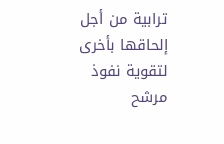ترابية من أجل إلحاقها بأخرى لتقوية نفوذ مرشح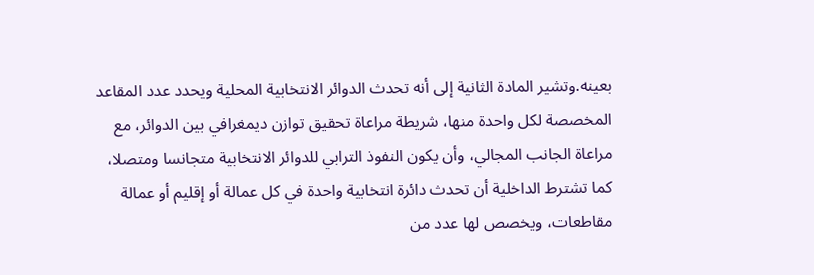بعينه.وتشير المادة الثانية إلى أنه تحدث الدوائر الانتخابية المحلية ويحدد عدد المقاعد المخصصة لكل واحدة منها، شريطة مراعاة تحقيق توازن ديمغرافي بين الدوائر، مع مراعاة الجانب المجالي، وأن يكون النفوذ الترابي للدوائر الانتخابية متجانسا ومتصلا، كما تشترط الداخلية أن تحدث دائرة انتخابية واحدة في كل عمالة أو إقليم أو عمالة مقاطعات، ويخصص لها عدد من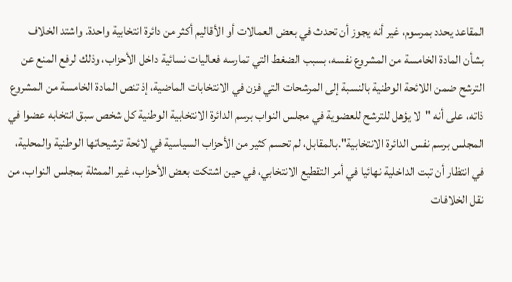المقاعد يحدد بمرسوم، غير أنه يجوز أن تحدث في بعض العمالات أو الأقاليم أكثر من دائرة انتخابية واحدة. واشتد الخلاف بشأن المادة الخامسة من المشروع نفسه، بسبب الضغط التي تمارسه فعاليات نسائية داخل الأحزاب، وذلك لرفع المنع عن الترشح ضمن اللائحة الوطنية بالنسبة إلى المرشحات التي فزن في الانتخابات الماضية، إذ تنص المادة الخامسة من المشروع ذاته، على أنه "لا يؤهل للترشح للعضوية في مجلس النواب برسم الدائرة الانتخابية الوطنية كل شخص سبق انتخابه عضوا في المجلس برسم نفس الدائرة الانتخابية".بالمقابل، لم تحسم كثير من الأحزاب السياسية في لائحة ترشيحاتها الوطنية والمحلية، في انتظار أن تبت الداخلية نهائيا في أمر التقطيع الانتخابي، في حين اشتكت بعض الأحزاب، غير الممثلة بمجلس النواب، من نقل الخلافات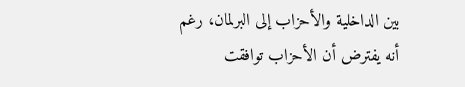بين الداخلية والأحزاب إلى البرلمان، رغم أنه يفترض أن الأحزاب توافقت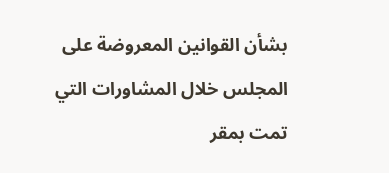بشأن القوانين المعروضة على المجلس خلال المشاورات التي تمت بمقر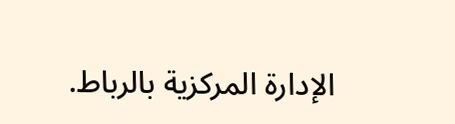الإدارة المركزية بالرباط.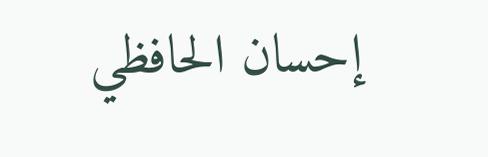إحسان الحافظي